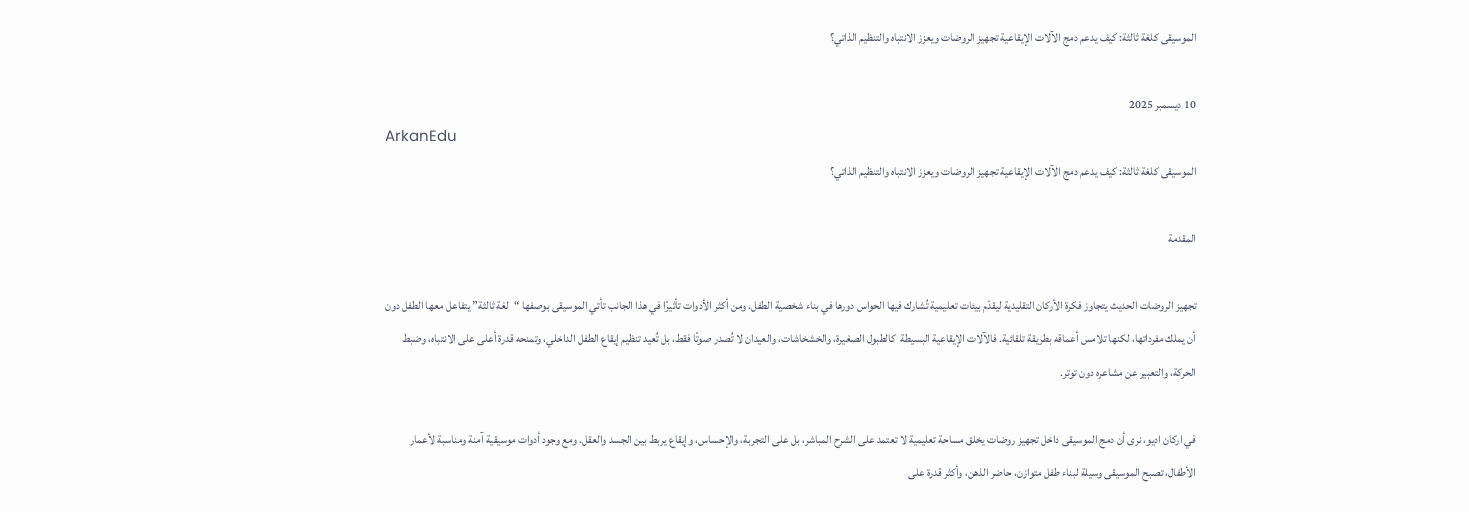الموسيقى كلغة ثالثة: كيف يدعم دمج الآلات الإيقاعية تجهيز الروضات ويعزز الانتباه والتنظيم الذاتي؟

10 ديسمبر 2025
ArkanEdu
الموسيقى كلغة ثالثة: كيف يدعم دمج الآلات الإيقاعية تجهيز الروضات ويعزز الانتباه والتنظيم الذاتي؟

المقدمة

تجهيز الروضات الحديث يتجاوز فكرة الأركان التقليدية ليقدّم بيئات تعليمية تُشارك فيها الحواس دورها في بناء شخصية الطفل. ومن أكثر الأدوات تأثيرًا في هذا الجانب تأتي الموسيقى بوصفها “لغة ثالثة” يتفاعل معها الطفل دون أن يملك مفرداتها، لكنها تلامس أعماقه بطريقة تلقائية. فالآلات الإيقاعية البسيطة  كالطبول الصغيرة، والخشخاشات، والعيدان لا تُصدر صوتًا فقط، بل تُعيد تنظيم إيقاع الطفل الداخلي، وتمنحه قدرة أعلى على الانتباه، وضبط الحركة، والتعبير عن مشاعره دون توتر.

في اركان اديو، نرى أن دمج الموسيقى داخل تجهيز روضات يخلق مساحة تعليمية لا تعتمد على الشرح المباشر، بل على التجربة، والإحساس، وإيقاع يربط بين الجسد والعقل. ومع وجود أدوات موسيقية آمنة ومناسبة لأعمار الأطفال، تصبح الموسيقى وسيلة لبناء طفل متوازن، حاضر الذهن، وأكثر قدرة على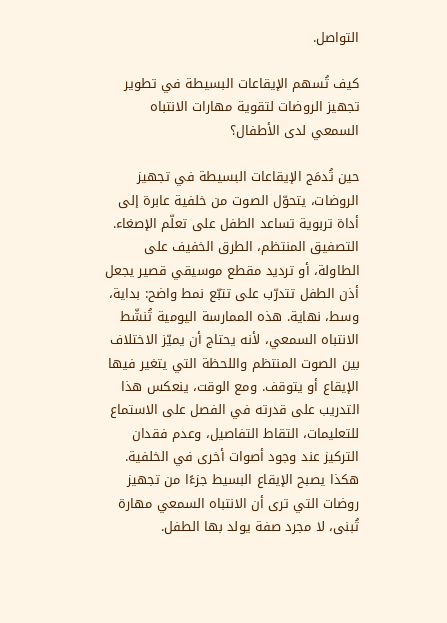التواصل.

كيف تُسهم الإيقاعات البسيطة في تطوير تجهيز الروضات لتقوية مهارات الانتباه السمعي لدى الأطفال؟

حين تُدمَج الإيقاعات البسيطة في تجهيز الروضات، يتحوّل الصوت من خلفية عابرة إلى أداة تربوية تساعد الطفل على تعلّم الإصغاء. التصفيق المنتظم، الطرق الخفيف على الطاولة، أو ترديد مقطع موسيقي قصير يجعل أذن الطفل تتدرّب على تتبّع نمط واضح: بداية، وسط، نهاية. هذه الممارسة اليومية تُنشّط الانتباه السمعي، لأنه يحتاج أن يميّز الاختلاف بين الصوت المنتظم واللحظة التي يتغير فيها الإيقاع أو يتوقف. ومع الوقت، ينعكس هذا التدريب على قدرته في الفصل على الاستماع للتعليمات، التقاط التفاصيل، وعدم فقدان التركيز عند وجود أصوات أخرى في الخلفية. هكذا يصبح الإيقاع البسيط جزءًا من تجهيز روضات التي ترى أن الانتباه السمعي مهارة تُبنى، لا مجرد صفة يولد بها الطفل.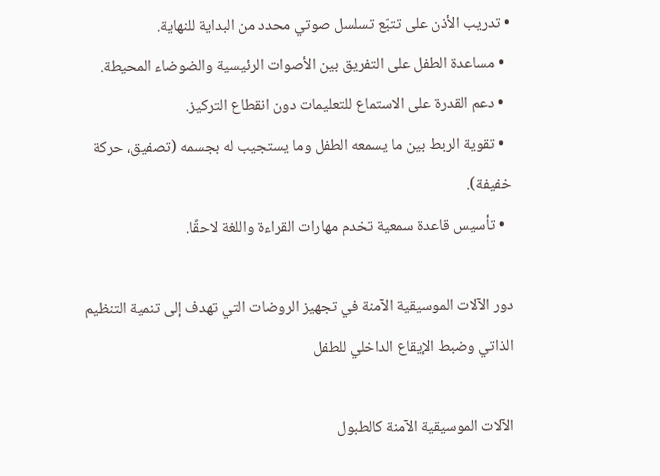• تدريب الأذن على تتبّع تسلسل صوتي محدد من البداية للنهاية.
  • مساعدة الطفل على التفريق بين الأصوات الرئيسية والضوضاء المحيطة.
  • دعم القدرة على الاستماع للتعليمات دون انقطاع التركيز.
  • تقوية الربط بين ما يسمعه الطفل وما يستجيب له بجسمه (تصفيق، حركة خفيفة).
  • تأسيس قاعدة سمعية تخدم مهارات القراءة واللغة لاحقًا.

دور الآلات الموسيقية الآمنة في تجهيز الروضات التي تهدف إلى تنمية التنظيم الذاتي وضبط الإيقاع الداخلي للطفل

الآلات الموسيقية الآمنة كالطبول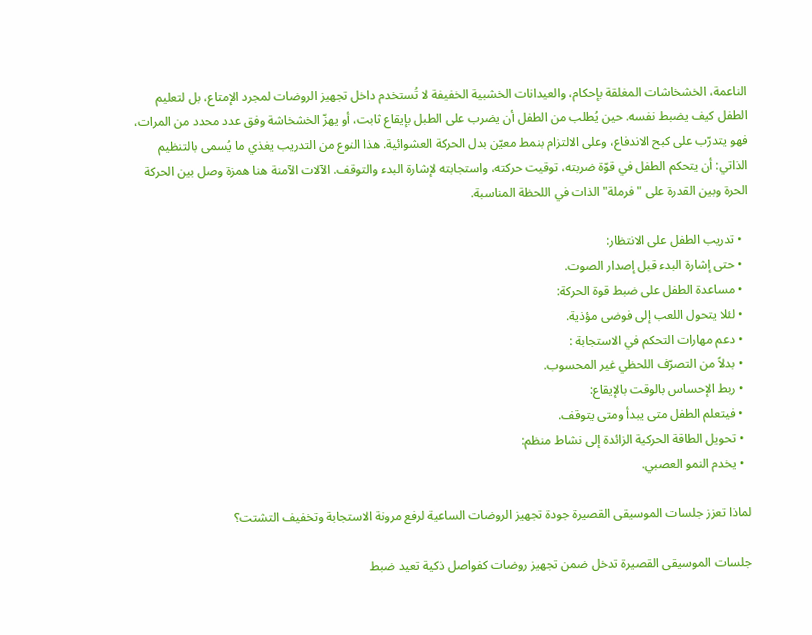الناعمة، الخشخاشات المغلقة بإحكام، والعيدانات الخشبية الخفيفة لا تُستخدم داخل تجهيز الروضات لمجرد الإمتاع، بل لتعليم الطفل كيف يضبط نفسه. حين يُطلب من الطفل أن يضرب على الطبل بإيقاع ثابت، أو يهزّ الخشخاشة وفق عدد محدد من المرات، فهو يتدرّب على كبح الاندفاع، وعلى الالتزام بنمط معيّن بدل الحركة العشوائية. هذا النوع من التدريب يغذي ما يُسمى بالتنظيم الذاتي: أن يتحكم الطفل في قوّة ضربته، توقيت حركته، واستجابته لإشارة البدء والتوقف. الآلات الآمنة هنا همزة وصل بين الحركة الحرة وبين القدرة على "فرملة" الذات في اللحظة المناسبة.

  • تدريب الطفل على الانتظار:
  • حتى إشارة البدء قبل إصدار الصوت.
  • مساعدة الطفل على ضبط قوة الحركة:
  • لئلا يتحول اللعب إلى فوضى مؤذية.
  • دعم مهارات التحكم في الاستجابة :
  • بدلاً من التصرّف اللحظي غير المحسوب.
  • ربط الإحساس بالوقت بالإيقاع:
  • فيتعلم الطفل متى يبدأ ومتى يتوقف.
  • تحويل الطاقة الحركية الزائدة إلى نشاط منظم:
  • يخدم النمو العصبي.

لماذا تعزز جلسات الموسيقى القصيرة جودة تجهيز الروضات الساعية لرفع مرونة الاستجابة وتخفيف التشتت؟

جلسات الموسيقى القصيرة تدخل ضمن تجهيز روضات كفواصل ذكية تعيد ضبط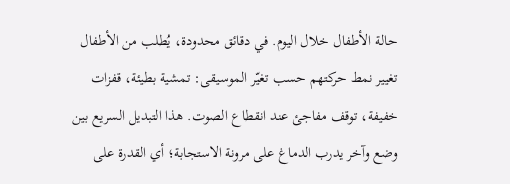حالة الأطفال خلال اليوم. في دقائق محدودة، يُطلب من الأطفال تغيير نمط حركتهم حسب تغيّر الموسيقى: تمشية بطيئة، قفزات خفيفة، توقف مفاجئ عند انقطاع الصوت. هذا التبديل السريع بين وضع وآخر يدرب الدماغ على مرونة الاستجابة؛ أي القدرة على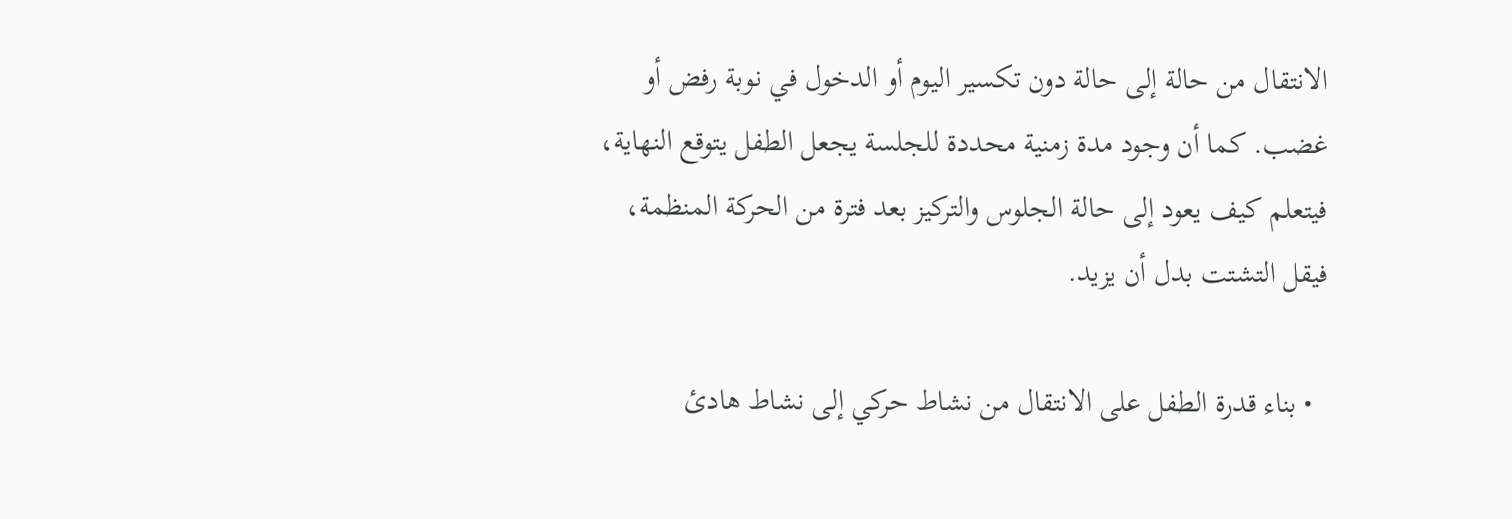الانتقال من حالة إلى حالة دون تكسير اليوم أو الدخول في نوبة رفض أو غضب. كما أن وجود مدة زمنية محددة للجلسة يجعل الطفل يتوقع النهاية، فيتعلم كيف يعود إلى حالة الجلوس والتركيز بعد فترة من الحركة المنظمة، فيقل التشتت بدل أن يزيد.

  • بناء قدرة الطفل على الانتقال من نشاط حركي إلى نشاط هادئ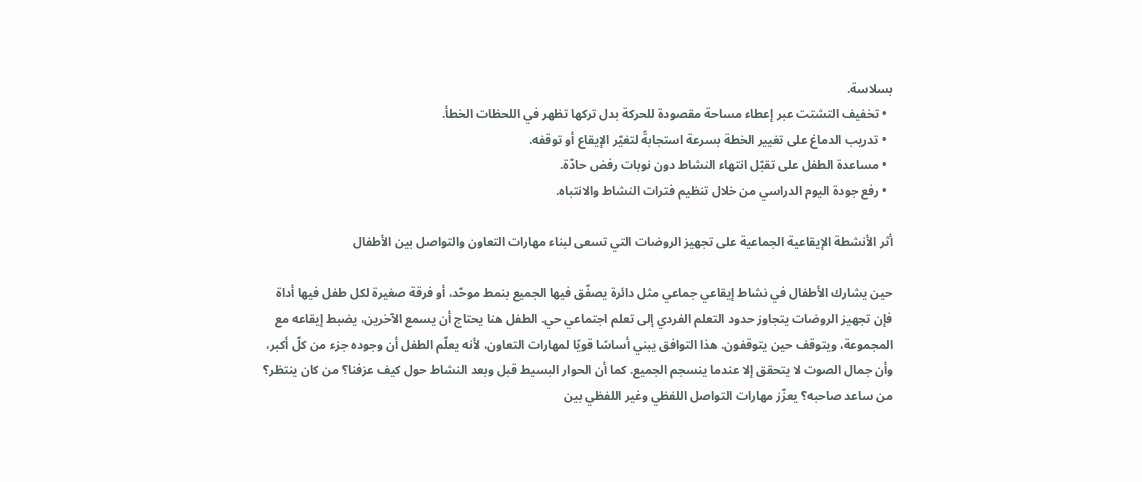بسلاسة.
  • تخفيف التشتت عبر إعطاء مساحة مقصودة للحركة بدل تركها تظهر في اللحظات الخطأ.
  • تدريب الدماغ على تغيير الخطة بسرعة استجابةً لتغيّر الإيقاع أو توقفه.
  • مساعدة الطفل على تقبّل انتهاء النشاط دون نوبات رفض حادّة.
  • رفع جودة اليوم الدراسي من خلال تنظيم فترات النشاط والانتباه.

أثر الأنشطة الإيقاعية الجماعية على تجهيز الروضات التي تسعى لبناء مهارات التعاون والتواصل بين الأطفال

حين يشارك الأطفال في نشاط إيقاعي جماعي مثل دائرة يصفّق فيها الجميع بنمط موحّد، أو فرقة صغيرة لكل طفل فيها أداة فإن تجهيز الروضات يتجاوز حدود التعلم الفردي إلى تعلم اجتماعي حي. الطفل هنا يحتاج أن يسمع الآخرين، يضبط إيقاعه مع المجموعة، ويتوقف حين يتوقفون. هذا التوافق يبني أساسًا قويًا لمهارات التعاون، لأنه يعلّم الطفل أن وجوده جزء من كلّ أكبر، وأن جمال الصوت لا يتحقق إلا عندما ينسجم الجميع. كما أن الحوار البسيط قبل وبعد النشاط حول كيف عزفنا؟ من كان ينتظر؟ من ساعد صاحبه؟ يعزّز مهارات التواصل اللفظي وغير اللفظي بين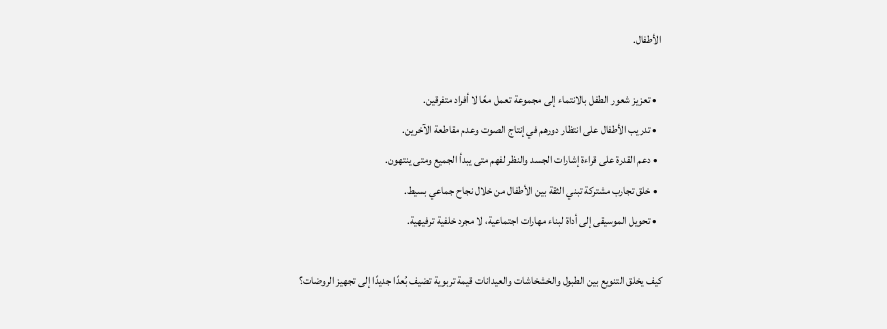الأطفال.

  • تعزيز شعور الطفل بالانتماء إلى مجموعة تعمل معًا لا أفراد متفرقين.
  • تدريب الأطفال على انتظار دورهم في إنتاج الصوت وعدم مقاطعة الآخرين.
  • دعم القدرة على قراءة إشارات الجسد والنظر لفهم متى يبدأ الجميع ومتى ينتهون.
  • خلق تجارب مشتركة تبني الثقة بين الأطفال من خلال نجاح جماعي بسيط.
  • تحويل الموسيقى إلى أداة لبناء مهارات اجتماعية، لا مجرد خلفية ترفيهية.

كيف يخلق التنويع بين الطبول والخشخاشات والعيدانات قيمة تربوية تضيف بُعدًا جديدًا إلى تجهيز الروضات؟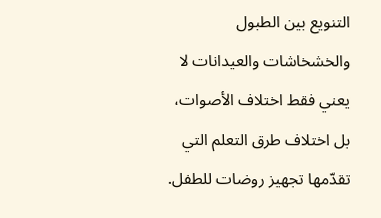التنويع بين الطبول والخشخاشات والعيدانات لا يعني فقط اختلاف الأصوات، بل اختلاف طرق التعلم التي تقدّمها تجهيز روضات للطفل.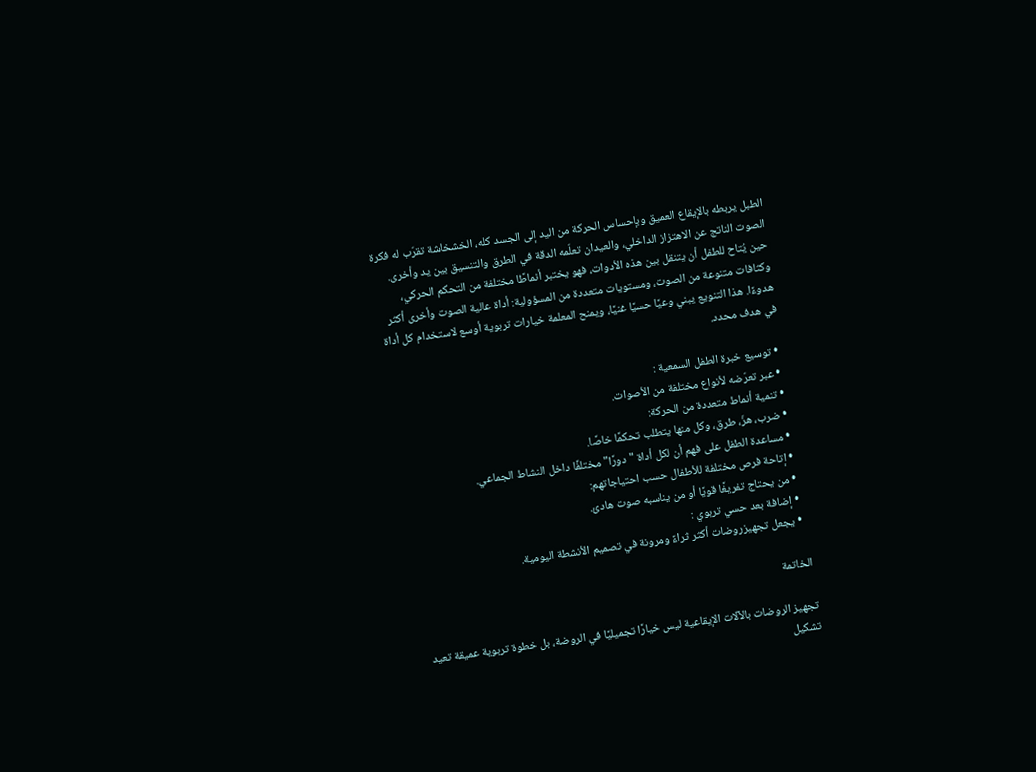الطبل يربطه بالإيقاع العميق وبإحساس الحركة من اليد إلى الجسد كله، الخشخاشة تقرّب له فكرة الصوت الناتج عن الاهتزاز الداخلي، والعيدان تعلّمه الدقة في الطرق والتنسيق بين يد وأخرى. حين يُتاح للطفل أن يتنقل بين هذه الأدوات، فهو يختبر أنماطًا مختلفة من التحكم الحركي، وكثافات متنوعة من الصوت، ومستويات متعددة من المسؤولية: أداة عالية الصوت وأخرى أكثر هدوءًا. هذا التنويع يبني وعيًا حسيًا غنيًا، ويمنح المعلمة خيارات تربوية أوسع لاستخدام كل أداة في هدف محدد.

  • توسيع خبرة الطفل السمعية :
  • عبر تعرّضه لأنواع مختلفة من الأصوات.
  • تنمية أنماط متعددة من الحركة:
  • ضرب، هزّ، طرق، وكل منها يتطلب تحكمًا خاصًا.
  • مساعدة الطفل على فهم أن لكل أداة "دورًا" مختلفًا داخل النشاط الجماعي.
  • إتاحة فرص مختلفة للأطفال حسب احتياجاتهم:
  • من يحتاج تفريغًا قويًا أو من يناسبه صوت هادئ.
  • إضافة بعد حسي تربوي :
  • يجعل تجهيزروضات أكثر ثراءً ومرونة في تصميم الأنشطة اليومية.

الخاتمة

تجهيز الروضات بالآلات الإيقاعية ليس خيارًا تجميليًا في الروضة، بل خطوة تربوية عميقة تعيد تشكيل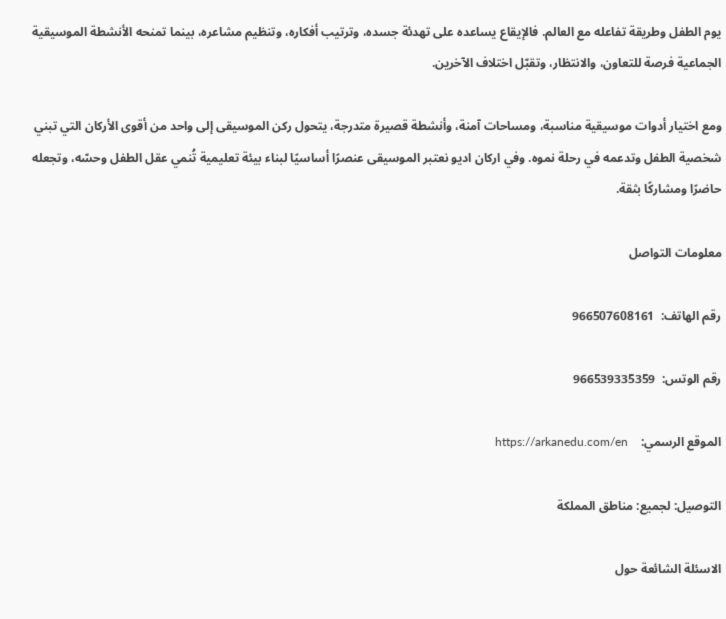يوم الطفل وطريقة تفاعله مع العالم. فالإيقاع يساعده على تهدئة جسده، وترتيب أفكاره، وتنظيم مشاعره، بينما تمنحه الأنشطة الموسيقية الجماعية فرصة للتعاون، والانتظار، وتقبّل اختلاف الآخرين.

ومع اختيار أدوات موسيقية مناسبة، ومساحات آمنة، وأنشطة قصيرة متدرجة، يتحول ركن الموسيقى إلى واحد من أقوى الأركان التي تبني شخصية الطفل وتدعمه في رحلة نموه. وفي اركان اديو نعتبر الموسيقى عنصرًا أساسيًا لبناء بيئة تعليمية تُنمي عقل الطفل وحسّه، وتجعله حاضرًا ومشاركًا بثقة.

معلومات التواصل

رقم الهاتف:  966507608161

رقم الوتس:  966539335359

الموقع الرسمي:    https://arkanedu.com/en

التوصيل: لجميع: مناطق المملكة

الاسئلة الشائعة حول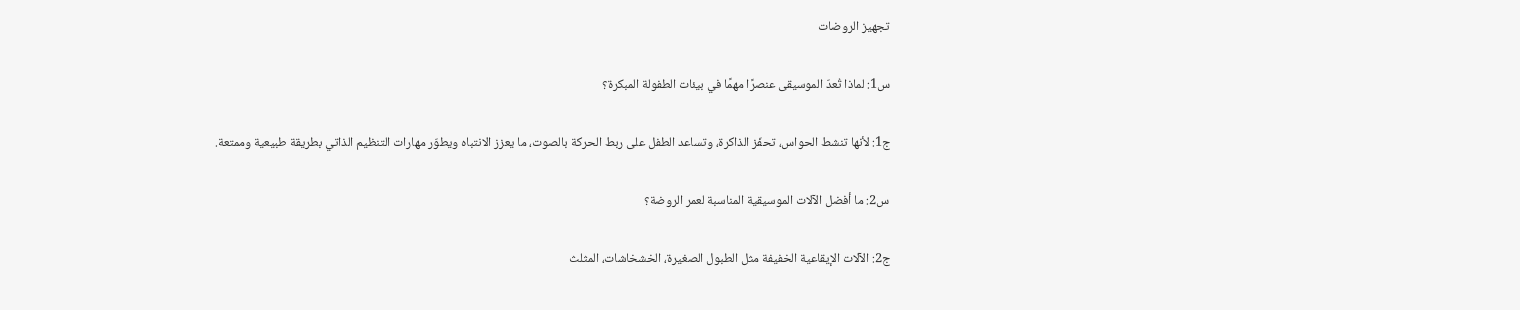تجهيز الروضات

س1: لماذا تُعدّ الموسيقى عنصرًا مهمًا في بيئات الطفولة المبكرة؟

ج1: لأنها تنشط الحواس، تحفّز الذاكرة، وتساعد الطفل على ربط الحركة بالصوت، ما يعزز الانتباه ويطوّر مهارات التنظيم الذاتي بطريقة طبيعية وممتعة.

س2: ما أفضل الآلات الموسيقية المناسبة لعمر الروضة؟

ج2: الآلات الإيقاعية الخفيفة مثل الطبول الصغيرة، الخشخاشات، المثلث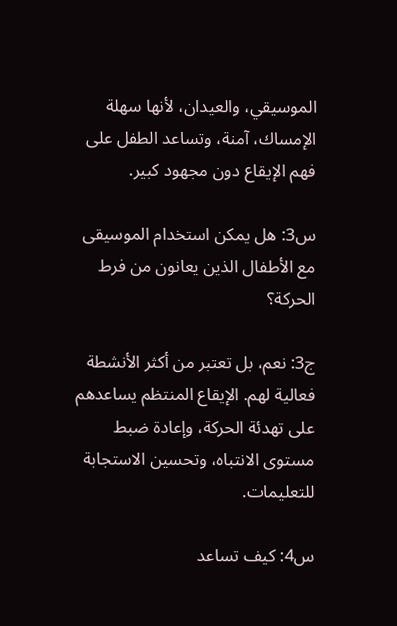الموسيقي، والعيدان، لأنها سهلة الإمساك، آمنة، وتساعد الطفل على فهم الإيقاع دون مجهود كبير.

س3: هل يمكن استخدام الموسيقى مع الأطفال الذين يعانون من فرط الحركة؟

ج3: نعم، بل تعتبر من أكثر الأنشطة فعالية لهم. الإيقاع المنتظم يساعدهم على تهدئة الحركة، وإعادة ضبط مستوى الانتباه، وتحسين الاستجابة للتعليمات.

س4: كيف تساعد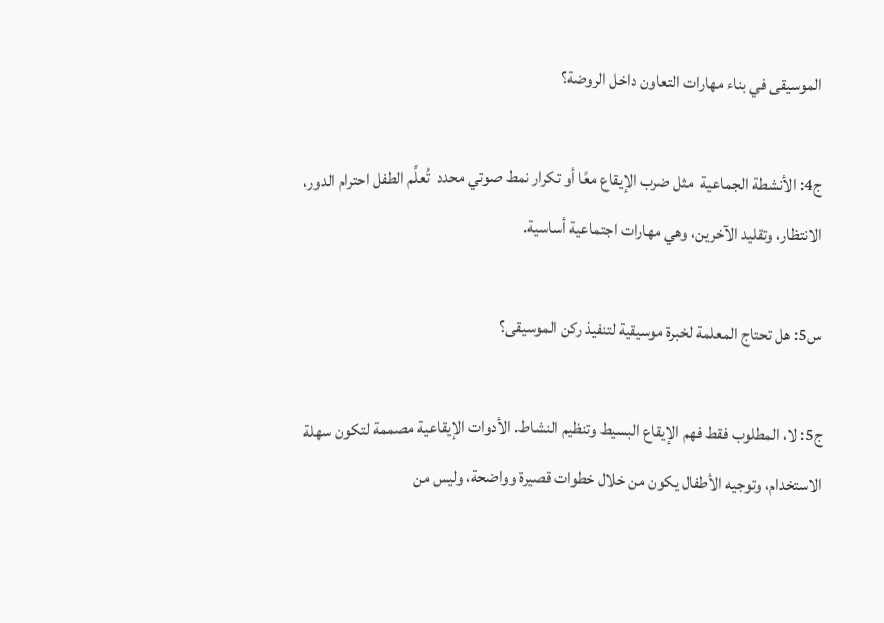الموسيقى في بناء مهارات التعاون داخل الروضة؟

ج4: الأنشطة الجماعية  مثل ضرب الإيقاع معًا أو تكرار نمط صوتي محدد  تُعلِّم الطفل احترام الدور، الانتظار، وتقليد الآخرين، وهي مهارات اجتماعية أساسية.

س5: هل تحتاج المعلمة لخبرة موسيقية لتنفيذ ركن الموسيقى؟

ج5: لا، المطلوب فقط فهم الإيقاع البسيط وتنظيم النشاط. الأدوات الإيقاعية مصممة لتكون سهلة الاستخدام، وتوجيه الأطفال يكون من خلال خطوات قصيرة وواضحة، وليس من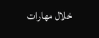خلال مهارات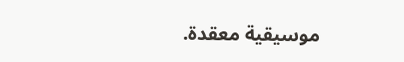موسيقية معقدة.